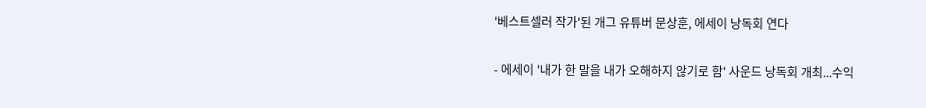'베스트셀러 작가'된 개그 유튜버 문상훈, 에세이 낭독회 연다

- 에세이 '내가 한 말을 내가 오해하지 않기로 함' 사운드 낭독회 개최...수익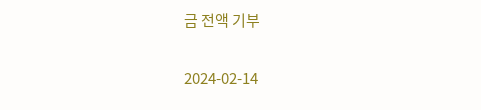금 전액 기부

2024-02-14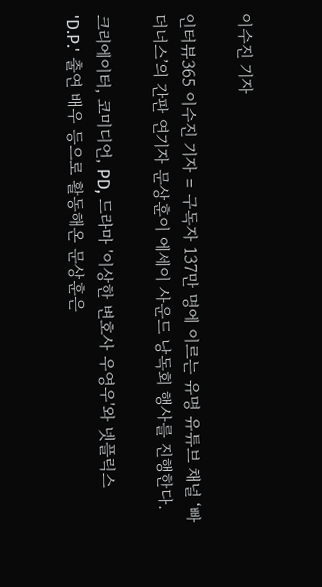이수진 기자

인터뷰365 이수진 기자 = 구독자 137만 명에 이르는 유명 유튜브 채널 ‘빠더너스’의 간판 연기자 문상훈이 에세이 사운드 낭독회 행사를 진행한다.

크리에이터, 코미디언, PD, 드라마 '이상한 변호사 우영우'와 넷플릭스 'D.P.' 출연 배우 등으로 활동해온 문상훈은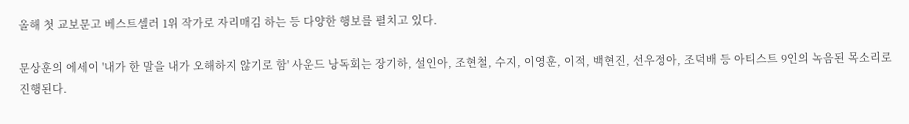올해 첫 교보문고 베스트셀러 1위 작가로 자리매김 하는 등 다양한 행보를 펼치고 있다.

문상훈의 에세이 '내가 한 말을 내가 오해하지 않기로 함' 사운드 낭독회는 장기하, 설인아, 조현철, 수지, 이영훈, 이적, 백현진, 선우정아, 조덕배 등 아티스트 9인의 녹음된 목소리로 진행된다.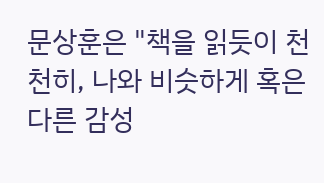문상훈은 "책을 읽듯이 천천히, 나와 비슷하게 혹은 다른 감성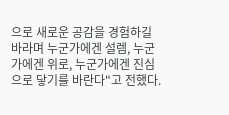으로 새로운 공감을 경험하길 바라며 누군가에겐 설렘, 누군가에겐 위로, 누군가에겐 진심으로 닿기를 바란다"고 전했다.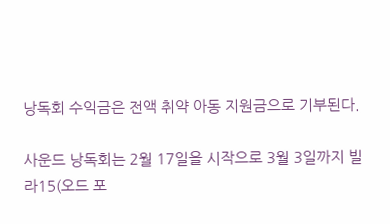낭독회 수익금은 전액 취약 아동 지원금으로 기부된다.

사운드 낭독회는 2월 17일을 시작으로 3월 3일까지 빌라15(오드 포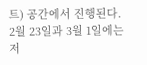트) 공간에서 진행된다. 2월 23일과 3월 1일에는 저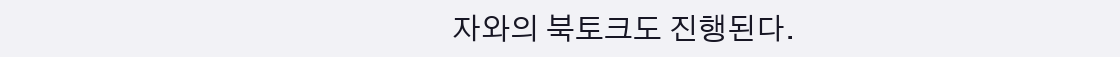자와의 북토크도 진행된다.